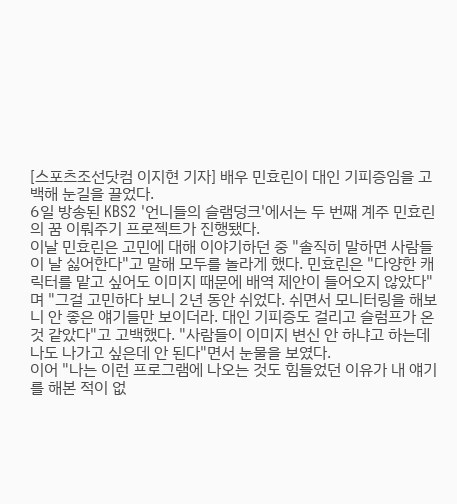[스포츠조선닷컴 이지현 기자] 배우 민효린이 대인 기피증임을 고백해 눈길을 끌었다.
6일 방송된 KBS2 '언니들의 슬램덩크'에서는 두 번째 계주 민효린의 꿈 이뤄주기 프로젝트가 진행됐다.
이날 민효린은 고민에 대해 이야기하던 중 "솔직히 말하면 사람들이 날 싫어한다"고 말해 모두를 놀라게 했다. 민효린은 "다양한 캐릭터를 맡고 싶어도 이미지 때문에 배역 제안이 들어오지 않았다"며 "그걸 고민하다 보니 2년 동안 쉬었다. 쉬면서 모니터링을 해보니 안 좋은 얘기들만 보이더라. 대인 기피증도 걸리고 슬럼프가 온 것 같았다"고 고백했다. "사람들이 이미지 변신 안 하냐고 하는데 나도 나가고 싶은데 안 된다"면서 눈물을 보였다.
이어 "나는 이런 프로그램에 나오는 것도 힘들었던 이유가 내 얘기를 해본 적이 없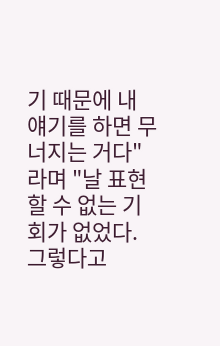기 때문에 내 얘기를 하면 무너지는 거다"라며 "날 표현할 수 없는 기회가 없었다. 그렇다고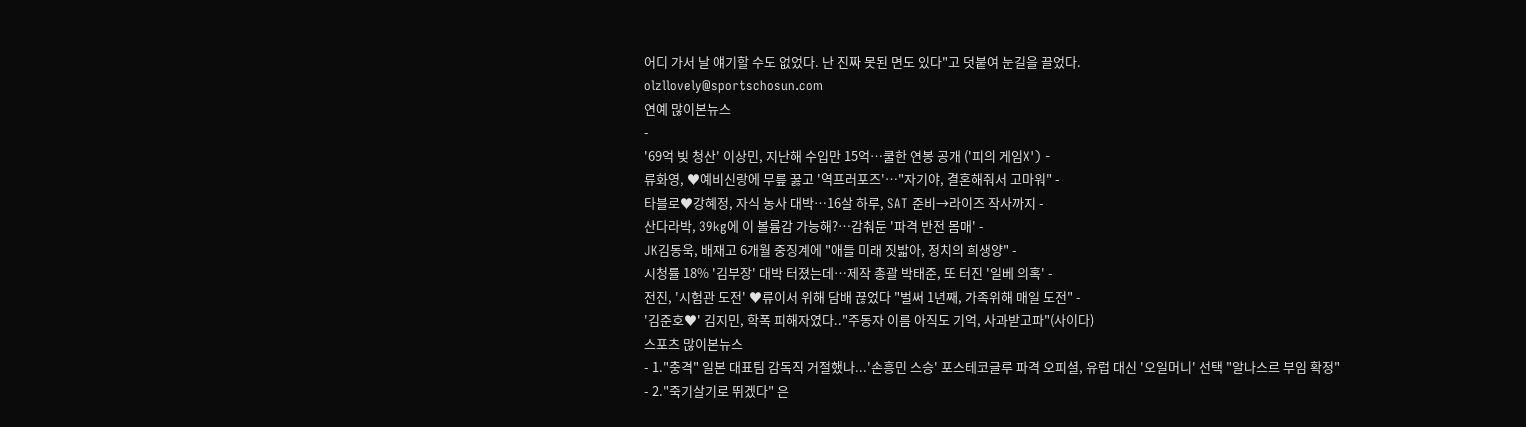어디 가서 날 얘기할 수도 없었다. 난 진짜 못된 면도 있다"고 덧붙여 눈길을 끌었다.
olzllovely@sportschosun.com
연예 많이본뉴스
-
'69억 빚 청산' 이상민, 지난해 수입만 15억…쿨한 연봉 공개 ('피의 게임X') -
류화영, ♥예비신랑에 무릎 꿇고 '역프러포즈'…"자기야, 결혼해줘서 고마워" -
타블로♥강혜정, 자식 농사 대박…16살 하루, SAT 준비→라이즈 작사까지 -
산다라박, 39kg에 이 볼륨감 가능해?…감춰둔 '파격 반전 몸매' -
JK김동욱, 배재고 6개월 중징계에 "애들 미래 짓밟아, 정치의 희생양" -
시청률 18% '김부장' 대박 터졌는데…제작 총괄 박태준, 또 터진 '일베 의혹' -
전진, '시험관 도전' ♥류이서 위해 담배 끊었다 "벌써 1년째, 가족위해 매일 도전" -
'김준호♥' 김지민, 학폭 피해자였다.."주동자 이름 아직도 기억, 사과받고파"(사이다)
스포츠 많이본뉴스
- 1."충격" 일본 대표팀 감독직 거절했나...'손흥민 스승' 포스테코글루 파격 오피셜, 유럽 대신 '오일머니' 선택 "알나스르 부임 확정"
- 2."죽기살기로 뛰겠다" 은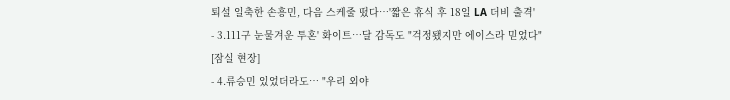퇴설 일축한 손흥민, 다음 스케줄 떴다…'짧은 휴식 후 18일 LA 더비 출격'
- 3.111구 눈물겨운 투혼' 화이트…달 감독도 "걱정됐지만 에이스라 믿었다" [잠실 현장]
- 4.류승민 있었더라도… "우리 외야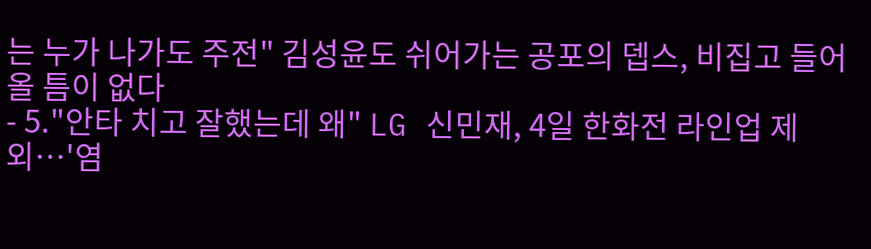는 누가 나가도 주전" 김성윤도 쉬어가는 공포의 뎁스, 비집고 들어올 틈이 없다
- 5."안타 치고 잘했는데 왜" LG 신민재, 4일 한화전 라인업 제외…'염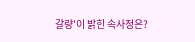갈량'이 밝힌 속사정은?